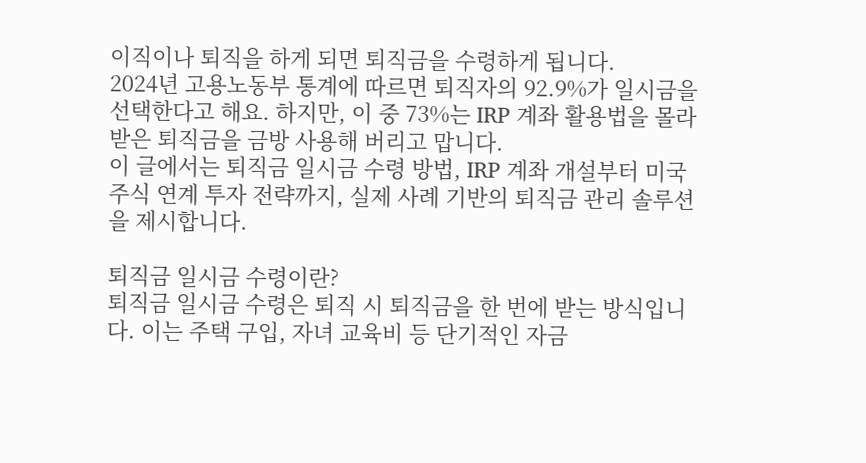이직이나 퇴직을 하게 되면 퇴직금을 수령하게 됩니다.
2024년 고용노동부 통계에 따르면 퇴직자의 92.9%가 일시금을 선택한다고 해요. 하지만, 이 중 73%는 IRP 계좌 활용법을 몰라 받은 퇴직금을 금방 사용해 버리고 맙니다.
이 글에서는 퇴직금 일시금 수령 방법, IRP 계좌 개설부터 미국 주식 연계 투자 전략까지, 실제 사례 기반의 퇴직금 관리 솔루션을 제시합니다.

퇴직금 일시금 수령이란?
퇴직금 일시금 수령은 퇴직 시 퇴직금을 한 번에 받는 방식입니다. 이는 주택 구입, 자녀 교육비 등 단기적인 자금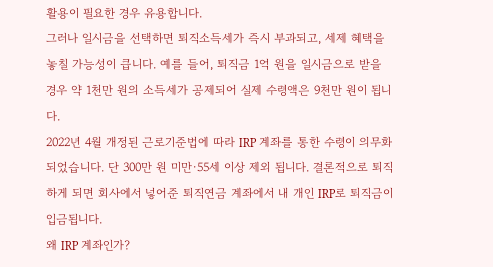활용이 필요한 경우 유용합니다.
그러나 일시금을 선택하면 퇴직소득세가 즉시 부과되고, 세제 혜택을 놓칠 가능성이 큽니다. 예를 들어, 퇴직금 1억 원을 일시금으로 받을 경우 약 1천만 원의 소득세가 공제되어 실제 수령액은 9천만 원이 됩니다.
2022년 4월 개정된 근로기준법에 따라 IRP 계좌를 통한 수령이 의무화되었습니다. 단 300만 원 미만·55세 이상 제외 됩니다. 결론적으로 퇴직하게 되면 회사에서 넣어준 퇴직연금 계좌에서 내 개인 IRP로 퇴직금이 입금됩니다.
왜 IRP 계좌인가?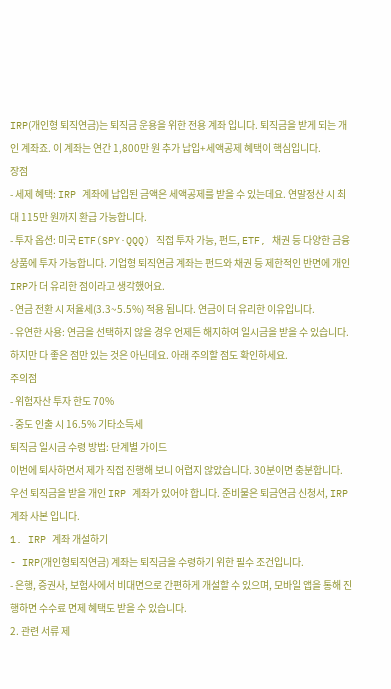IRP(개인형 퇴직연금)는 퇴직금 운용을 위한 전용 계좌 입니다. 퇴직금을 받게 되는 개인 계좌죠. 이 계좌는 연간 1,800만 원 추가 납입+세액공제 혜택이 핵심입니다.
장점
- 세제 혜택: IRP 계좌에 납입된 금액은 세액공제를 받을 수 있는데요. 연말정산 시 최대 115만 원까지 환급 가능합니다.
- 투자 옵션: 미국 ETF(SPY·QQQ) 직접 투자 가능, 펀드, ETF, 채권 등 다양한 금융상품에 투자 가능합니다. 기업형 퇴직연금 계좌는 펀드와 채권 등 제한적인 반면에 개인 IRP가 더 유리한 점이라고 생각했어요.
- 연금 전환 시 저율세(3.3~5.5%) 적용 됩니다. 연금이 더 유리한 이유입니다.
- 유연한 사용: 연금을 선택하지 않을 경우 언제든 해지하여 일시금을 받을 수 있습니다.
하지만 다 좋은 점만 있는 것은 아닌데요. 아래 주의할 점도 확인하세요.
주의점
- 위험자산 투자 한도 70%
- 중도 인출 시 16.5% 기타소득세
퇴직금 일시금 수령 방법: 단계별 가이드
이번에 퇴사하면서 제가 직접 진행해 보니 어렵지 않았습니다. 30분이면 충분합니다. 우선 퇴직금을 받을 개인 IRP 계좌가 있어야 합니다. 준비물은 퇴금연금 신청서, IRP 계좌 사본 입니다.
1. IRP 계좌 개설하기
- IRP(개인형퇴직연금) 계좌는 퇴직금을 수령하기 위한 필수 조건입니다.
- 은행, 증권사, 보험사에서 비대면으로 간편하게 개설할 수 있으며, 모바일 앱을 통해 진행하면 수수료 면제 혜택도 받을 수 있습니다.
2. 관련 서류 제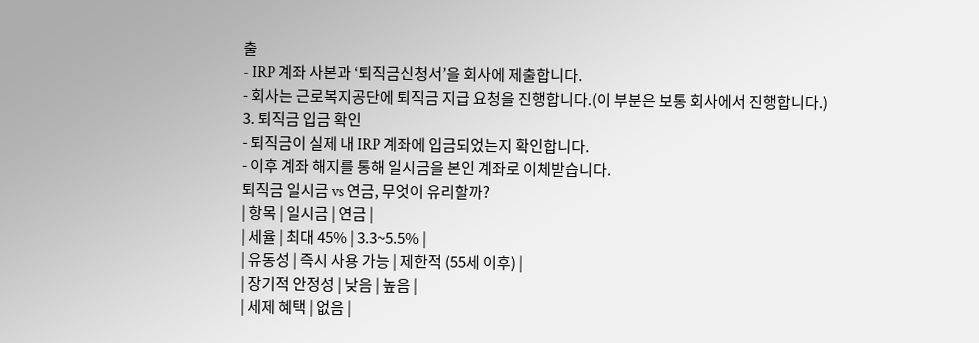출
- IRP 계좌 사본과 ‘퇴직금신청서’을 회사에 제출합니다.
- 회사는 근로복지공단에 퇴직금 지급 요청을 진행합니다.(이 부분은 보통 회사에서 진행합니다.)
3. 퇴직금 입금 확인
- 퇴직금이 실제 내 IRP 계좌에 입금되었는지 확인합니다.
- 이후 계좌 해지를 통해 일시금을 본인 계좌로 이체받습니다.
퇴직금 일시금 vs 연금, 무엇이 유리할까?
| 항목 | 일시금 | 연금 |
| 세율 | 최대 45% | 3.3~5.5% |
| 유동성 | 즉시 사용 가능 | 제한적 (55세 이후) |
| 장기적 안정성 | 낮음 | 높음 |
| 세제 혜택 | 없음 |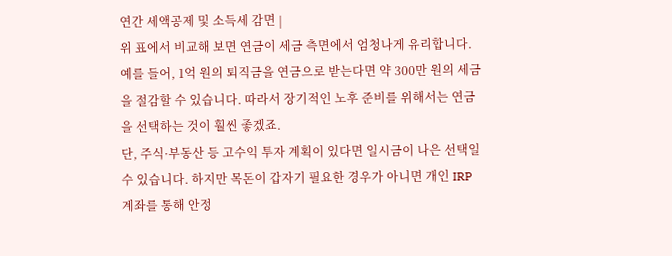연간 세액공제 및 소득세 감면 |
위 표에서 비교해 보면 연금이 세금 측면에서 엄청나게 유리합니다. 예를 들어, 1억 원의 퇴직금을 연금으로 받는다면 약 300만 원의 세금을 절감할 수 있습니다. 따라서 장기적인 노후 준비를 위해서는 연금을 선택하는 것이 훨씬 좋겠죠.
단, 주식·부동산 등 고수익 투자 계획이 있다면 일시금이 나은 선택일 수 있습니다. 하지만 목돈이 갑자기 필요한 경우가 아니면 개인 IRP 계좌를 통해 안정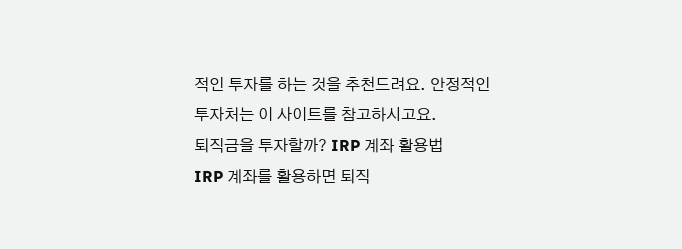적인 투자를 하는 것을 추천드려요. 안정적인 투자처는 이 사이트를 참고하시고요.
퇴직금을 투자할까? IRP 계좌 활용법
IRP 계좌를 활용하면 퇴직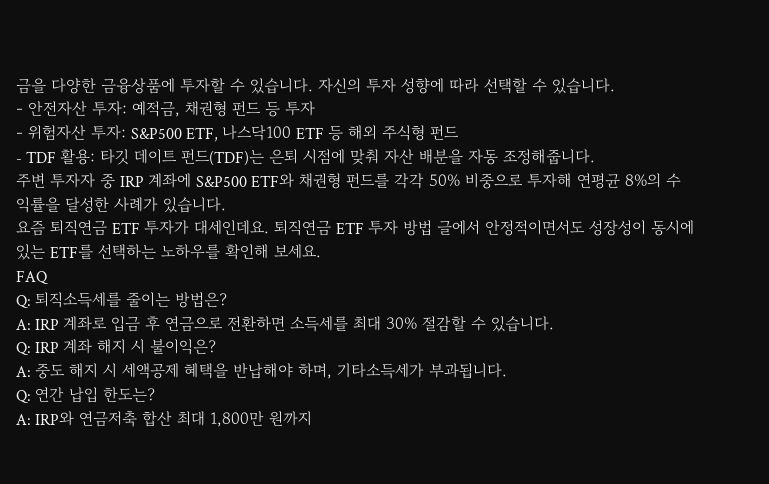금을 다양한 금융상품에 투자할 수 있습니다. 자신의 투자 성향에 따라 선택할 수 있습니다.
- 안전자산 투자: 예적금, 채권형 펀드 등 투자
- 위험자산 투자: S&P500 ETF, 나스닥100 ETF 등 해외 주식형 펀드
- TDF 활용: 타깃 데이트 펀드(TDF)는 은퇴 시점에 맞춰 자산 배분을 자동 조정해줍니다.
주변 투자자 중 IRP 계좌에 S&P500 ETF와 채권형 펀드를 각각 50% 비중으로 투자해 연평균 8%의 수익률을 달성한 사례가 있습니다.
요즘 퇴직연금 ETF 투자가 대세인데요. 퇴직연금 ETF 투자 방법 글에서 안정적이면서도 성장성이 동시에 있는 ETF를 선택하는 노하우를 확인해 보세요.
FAQ
Q: 퇴직소득세를 줄이는 방법은?
A: IRP 계좌로 입금 후 연금으로 전환하면 소득세를 최대 30% 절감할 수 있습니다.
Q: IRP 계좌 해지 시 불이익은?
A: 중도 해지 시 세액공제 혜택을 반납해야 하며, 기타소득세가 부과됩니다.
Q: 연간 납입 한도는?
A: IRP와 연금저축 합산 최대 1,800만 원까지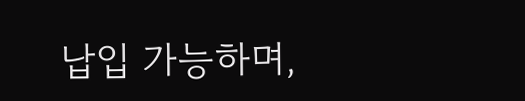납입 가능하며,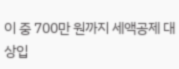이 중 700만 원까지 세액공제 대상입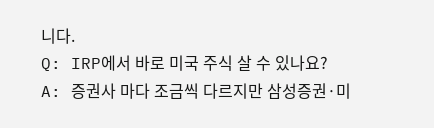니다.
Q: IRP에서 바로 미국 주식 살 수 있나요?
A: 증권사 마다 조금씩 다르지만 삼성증권·미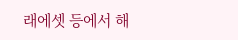래에셋 등에서 해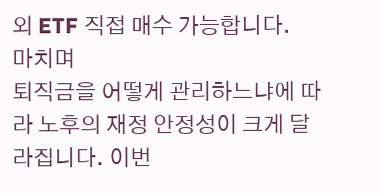외 ETF 직접 매수 가능합니다.
마치며
퇴직금을 어떻게 관리하느냐에 따라 노후의 재정 안정성이 크게 달라집니다. 이번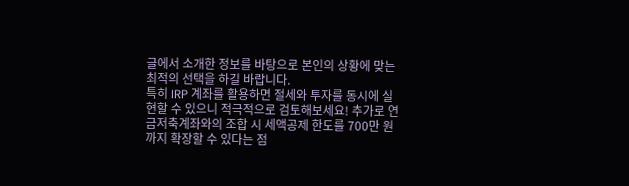글에서 소개한 정보를 바탕으로 본인의 상황에 맞는 최적의 선택을 하길 바랍니다.
특히 IRP 계좌를 활용하면 절세와 투자를 동시에 실현할 수 있으니 적극적으로 검토해보세요! 추가로 연금저축계좌와의 조합 시 세액공제 한도를 700만 원까지 확장할 수 있다는 점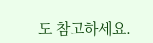도 참고하세요.